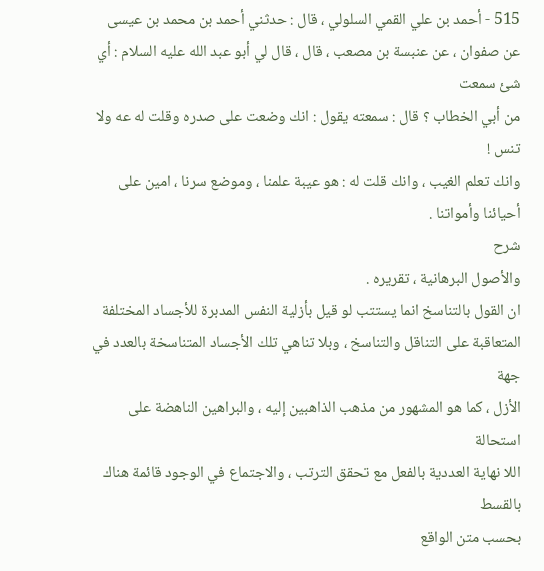515 - أحمد بن علي القمي السلولي ، قال : حدثني أحمد بن محمد بن عيسى
عن صفوان ، عن عنبسة بن مصعب ، قال ، قال لي أبو عبد الله عليه السلام : أي شئ سمعت
من أبي الخطاب ؟ قال : سمعته يقول : انك وضعت على صدره وقلت له عه ولا تنس !
وانك تعلم الغيب ، وانك قلت له : هو عيبة علمنا ، وموضع سرنا ، امين على
أحيائنا وأمواتنا .
شرح
والأصول البرهانية ، تقريره .
ان القول بالتناسخ انما يستتب لو قيل بأزلية النفس المدبرة للأجساد المختلفة
المتعاقبة على التناقل والتناسخ ، وبلا تناهي تلك الأجساد المتناسخة بالعدد في جهة
الأزل ، كما هو المشهور من مذهب الذاهبين إليه ، والبراهين الناهضة على استحالة
اللا نهاية العددية بالفعل مع تحقق الترتب ، والاجتماع في الوجود قائمة هناك بالقسط
بحسب متن الواقع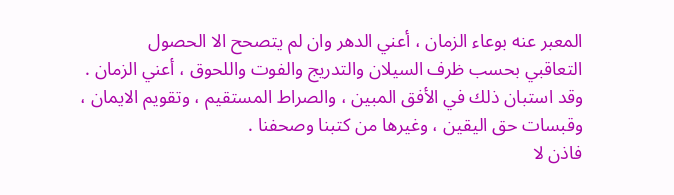المعبر عنه بوعاء الزمان ، أعني الدهر وان لم يتصحح الا الحصول
التعاقبي بحسب ظرف السيلان والتدريج والفوت واللحوق ، أعني الزمان .
وقد استبان ذلك في الأفق المبين ، والصراط المستقيم ، وتقويم الايمان ،
وقبسات حق اليقين ، وغيرها من كتبنا وصحفنا .
فاذن لا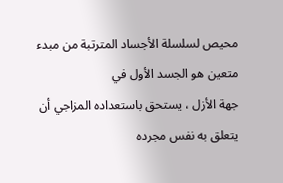محيص لسلسلة الأجساد المترتبة من مبدء متعين هو الجسد الأول في
جهة الأزل ، يستحق باستعداده المزاجي أن يتعلق به نفس مجرده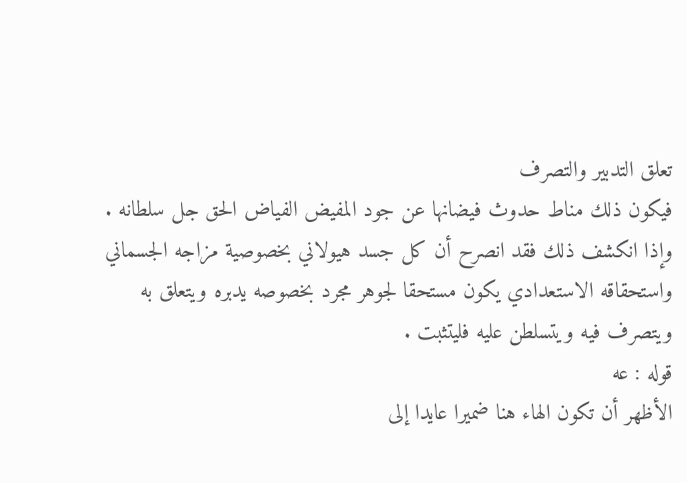تعلق التدبير والتصرف
فيكون ذلك مناط حدوث فيضانها عن جود المفيض الفياض الحق جل سلطانه .
وإذا انكشف ذلك فقد انصرح أن كل جسد هيولاني بخصوصية مزاجه الجسماني
واستحقاقه الاستعدادي يكون مستحقا لجوهر مجرد بخصوصه يدبره ويتعلق به
ويتصرف فيه ويتسلطن عليه فليتثبت .
قوله : عه
الأظهر أن تكون الهاء هنا ضميرا عايدا إلى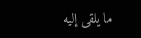ما يلقى إليه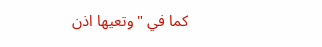كما في " وتعيها اذن